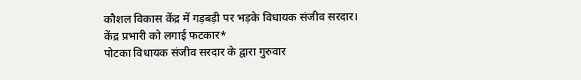कौशल विकास केंद्र में गड़बड़ी पर भड़के विधायक संजीव सरदार। केंद्र प्रभारी को लगाई फटकार*
पोटका विधायक संजीव सरदार के द्वारा गुरुवार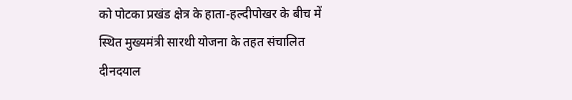को पोटका प्रखंड क्षेत्र के हाता-हल्दीपोखर के बीच में स्थित मुख्यमंत्री सारथी योजना के तहत संचालित दीनदयाल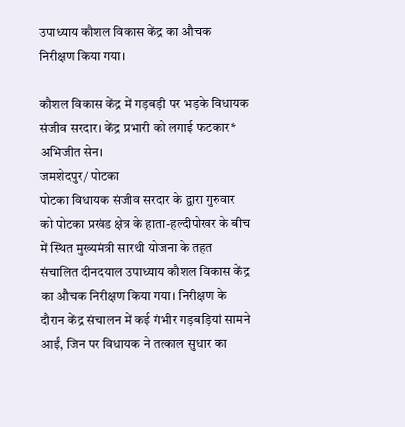उपाध्याय कौशल विकास केंद्र का औचक निरीक्षण किया गया।

कौशल विकास केंद्र में गड़बड़ी पर भड़के विधायक संजीव सरदार। केंद्र प्रभारी को लगाई फटकार*
अभिजीत सेन।
जमशेदपुर/ पोटका
पोटका विधायक संजीव सरदार के द्वारा गुरुवार को पोटका प्रखंड क्षेत्र के हाता-हल्दीपोखर के बीच में स्थित मुख्यमंत्री सारथी योजना के तहत संचालित दीनदयाल उपाध्याय कौशल विकास केंद्र का औचक निरीक्षण किया गया। निरीक्षण के दौरान केंद्र संचालन में कई गंभीर गड़बड़ियां सामने आईं, जिन पर विधायक ने तत्काल सुधार का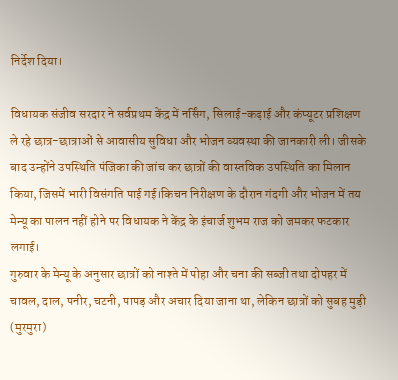निर्देश दिया।

विधायक संजीव सरदार ने सर्वप्रथम केंद्र में नर्सिंग, सिलाई-कढ़ाई और कंप्यूटर प्रशिक्षण ले रहे छात्र-छात्राओं से आवासीय सुविधा और भोजन व्यवस्था की जानकारी ली। जीसके बाद उन्होंने उपस्थिति पंजिका की जांच कर छात्रों की वास्तविक उपस्थिति का मिलान किया, जिसमें भारी विसंगति पाई गई।किचन निरीक्षण के दौरान गंदगी और भोजन में तय मेन्यू का पालन नहीं होने पर विधायक ने केंद्र के इंचार्ज शुभम राज को जमकर फटकार लगाई।
गुरुवार के मेन्यू के अनुसार छात्रों को नाश्ते में पोहा और चना की सब्जी तथा दोपहर में चावल, दाल, पनीर, चटनी, पापड़ और अचार दिया जाना था, लेकिन छात्रों को सुबह मुड़ी (मुरमुरा)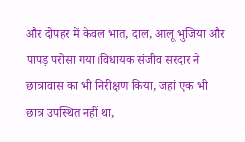और दोपहर में केवल भात, दाल, आलू भुजिया और पापड़ परोसा गया।विधायक संजीव सरदार ने छात्रावास का भी निरीक्षण किया, जहां एक भी छात्र उपस्थित नहीं था,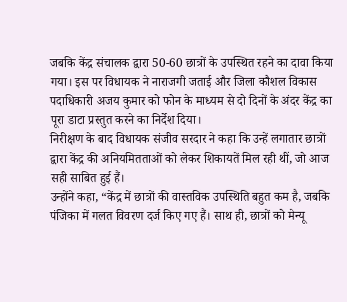जबकि केंद्र संचालक द्वारा 50-60 छात्रों के उपस्थित रहने का दावा किया गया। इस पर विधायक ने नाराजगी जताई और जिला कौशल विकास पदाधिकारी अजय कुमार को फोन के माध्यम से दो दिनों के अंदर केंद्र का पूरा डाटा प्रस्तुत करने का निर्देश दिया।
निरीक्षण के बाद विधायक संजीव सरदार ने कहा कि उन्हें लगातार छात्रों द्वारा केंद्र की अनियमितताओं को लेकर शिकायतें मिल रही थीं, जो आज सही साबित हुई हैं।
उन्होंने कहा, “केंद्र में छात्रों की वास्तविक उपस्थिति बहुत कम है, जबकि पंजिका में गलत विवरण दर्ज किए गए हैं। साथ ही, छात्रों को मेन्यू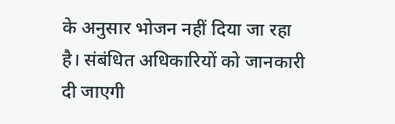के अनुसार भोजन नहीं दिया जा रहा है। संबंधित अधिकारियों को जानकारी दी जाएगी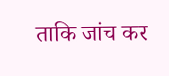ताकि जांच कर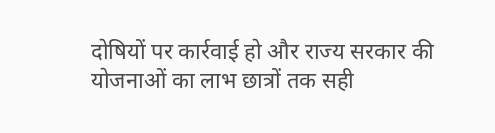दोषियों पर कार्रवाई हो और राज्य सरकार की योजनाओं का लाभ छात्रों तक सही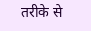तरीके से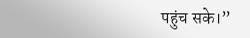पहुंच सके।”